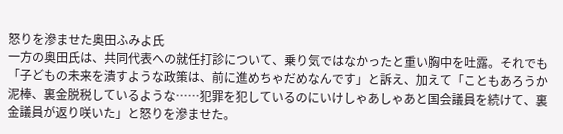怒りを滲ませた奥田ふみよ氏
一方の奥田氏は、共同代表への就任打診について、乗り気ではなかったと重い胸中を吐露。それでも「子どもの未来を潰すような政策は、前に進めちゃだめなんです」と訴え、加えて「こともあろうか泥棒、裏金脱税しているような……犯罪を犯しているのにいけしゃあしゃあと国会議員を続けて、裏金議員が返り咲いた」と怒りを滲ませた。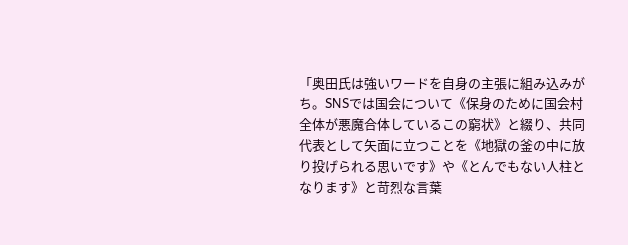「奥田氏は強いワードを自身の主張に組み込みがち。SNSでは国会について《保身のために国会村全体が悪魔合体しているこの窮状》と綴り、共同代表として矢面に立つことを《地獄の釜の中に放り投げられる思いです》や《とんでもない人柱となります》と苛烈な言葉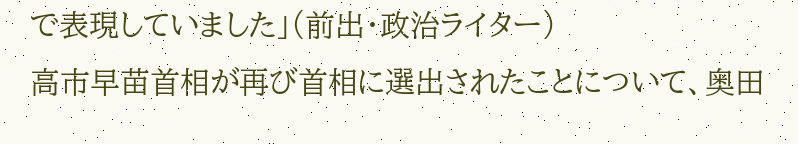で表現していました」(前出・政治ライター)
高市早苗首相が再び首相に選出されたことについて、奥田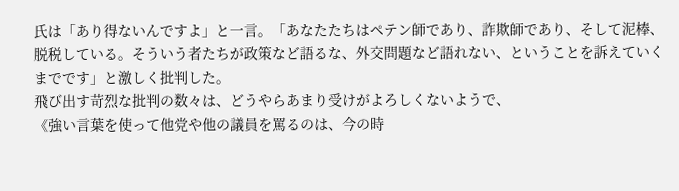氏は「あり得ないんですよ」と一言。「あなたたちはペテン師であり、詐欺師であり、そして泥棒、脱税している。そういう者たちが政策など語るな、外交問題など語れない、ということを訴えていくまでです」と激しく批判した。
飛び出す苛烈な批判の数々は、どうやらあまり受けがよろしくないようで、
《強い言葉を使って他党や他の議員を罵るのは、今の時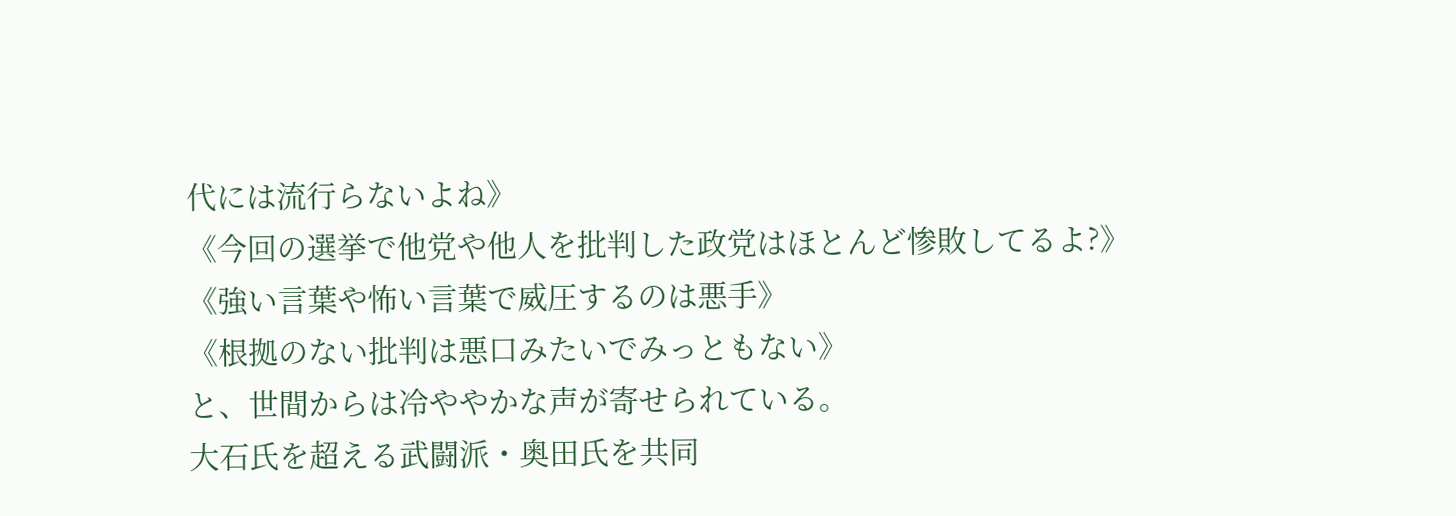代には流行らないよね》
《今回の選挙で他党や他人を批判した政党はほとんど惨敗してるよ?》
《強い言葉や怖い言葉で威圧するのは悪手》
《根拠のない批判は悪口みたいでみっともない》
と、世間からは冷ややかな声が寄せられている。
大石氏を超える武闘派・奥田氏を共同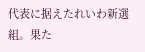代表に据えたれいわ新選組。果た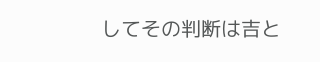してその判断は吉と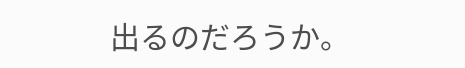出るのだろうか。